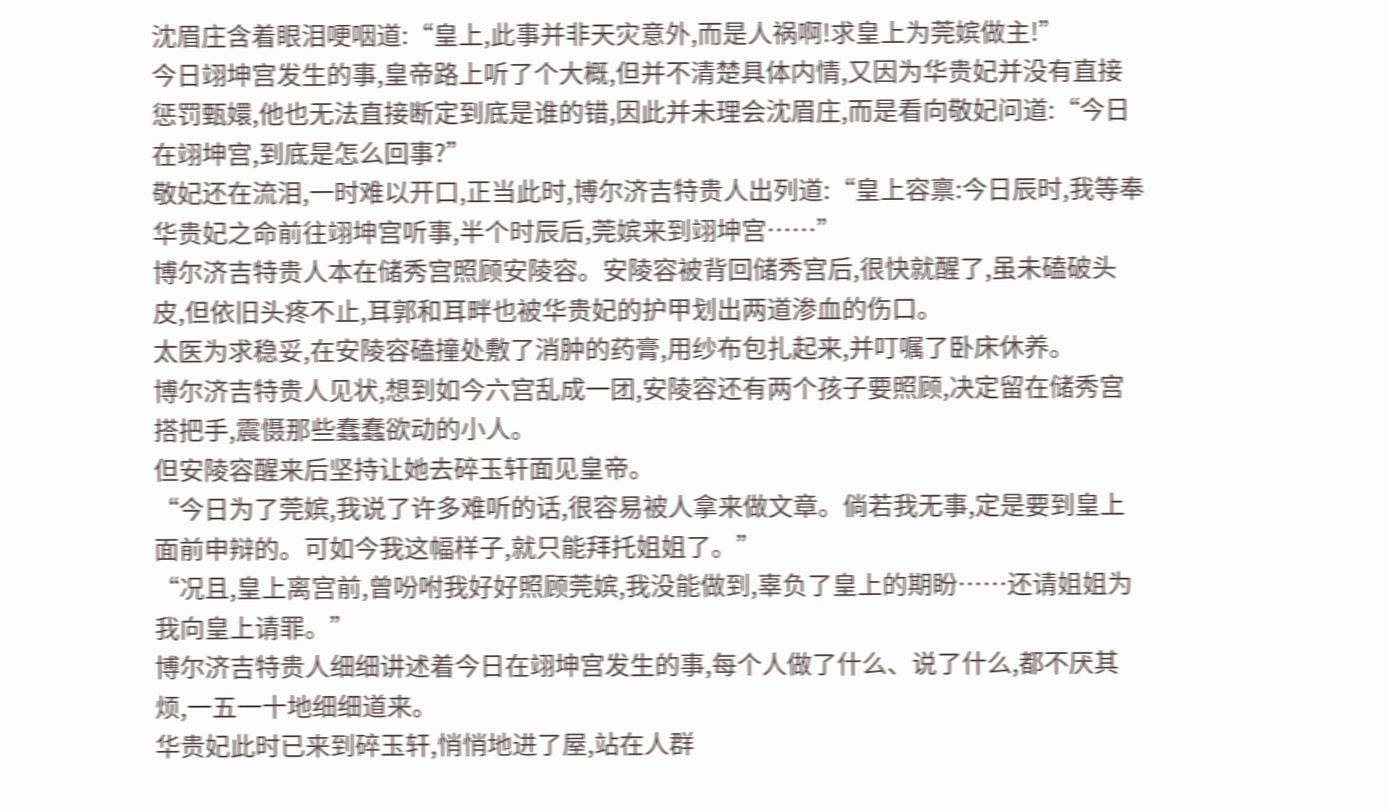沈眉庄含着眼泪哽咽道:“皇上,此事并非天灾意外,而是人祸啊!求皇上为莞嫔做主!”
今日翊坤宫发生的事,皇帝路上听了个大概,但并不清楚具体内情,又因为华贵妃并没有直接惩罚甄嬛,他也无法直接断定到底是谁的错,因此并未理会沈眉庄,而是看向敬妃问道:“今日在翊坤宫,到底是怎么回事?”
敬妃还在流泪,一时难以开口,正当此时,博尔济吉特贵人出列道:“皇上容禀:今日辰时,我等奉华贵妃之命前往翊坤宫听事,半个时辰后,莞嫔来到翊坤宫……”
博尔济吉特贵人本在储秀宫照顾安陵容。安陵容被背回储秀宫后,很快就醒了,虽未磕破头皮,但依旧头疼不止,耳郭和耳畔也被华贵妃的护甲划出两道渗血的伤口。
太医为求稳妥,在安陵容磕撞处敷了消肿的药膏,用纱布包扎起来,并叮嘱了卧床休养。
博尔济吉特贵人见状,想到如今六宫乱成一团,安陵容还有两个孩子要照顾,决定留在储秀宫搭把手,震慑那些蠢蠢欲动的小人。
但安陵容醒来后坚持让她去碎玉轩面见皇帝。
“今日为了莞嫔,我说了许多难听的话,很容易被人拿来做文章。倘若我无事,定是要到皇上面前申辩的。可如今我这幅样子,就只能拜托姐姐了。”
“况且,皇上离宫前,曾吩咐我好好照顾莞嫔,我没能做到,辜负了皇上的期盼……还请姐姐为我向皇上请罪。”
博尔济吉特贵人细细讲述着今日在翊坤宫发生的事,每个人做了什么、说了什么,都不厌其烦,一五一十地细细道来。
华贵妃此时已来到碎玉轩,悄悄地进了屋,站在人群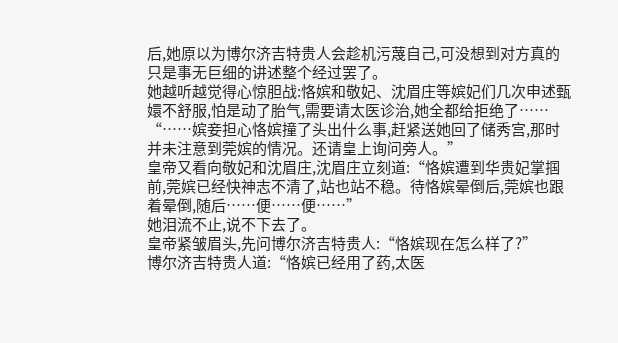后,她原以为博尔济吉特贵人会趁机污蔑自己,可没想到对方真的只是事无巨细的讲述整个经过罢了。
她越听越觉得心惊胆战:恪嫔和敬妃、沈眉庄等嫔妃们几次申述甄嬛不舒服,怕是动了胎气,需要请太医诊治,她全都给拒绝了……
“……嫔妾担心恪嫔撞了头出什么事,赶紧送她回了储秀宫,那时并未注意到莞嫔的情况。还请皇上询问旁人。”
皇帝又看向敬妃和沈眉庄,沈眉庄立刻道:“恪嫔遭到华贵妃掌掴前,莞嫔已经快神志不清了,站也站不稳。待恪嫔晕倒后,莞嫔也跟着晕倒,随后……便……便……”
她泪流不止,说不下去了。
皇帝紧皱眉头,先问博尔济吉特贵人:“恪嫔现在怎么样了?”
博尔济吉特贵人道:“恪嫔已经用了药,太医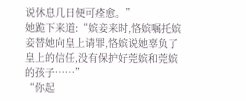说休息几日便可痊愈。”
她跪下来道:“嫔妾来时,恪嫔嘱托嫔妾替她向皇上请罪,恪嫔说她辜负了皇上的信任,没有保护好莞嫔和莞嫔的孩子……”
“你起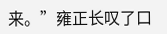来。”雍正长叹了口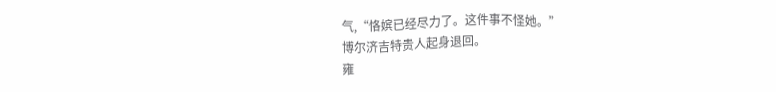气,“恪嫔已经尽力了。这件事不怪她。”
博尔济吉特贵人起身退回。
雍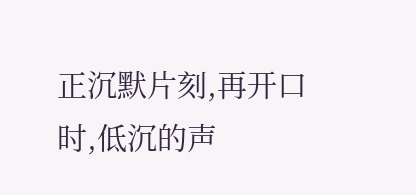正沉默片刻,再开口时,低沉的声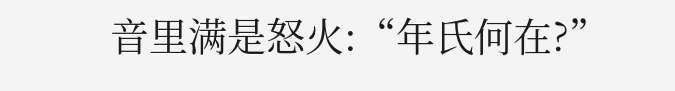音里满是怒火:“年氏何在?”